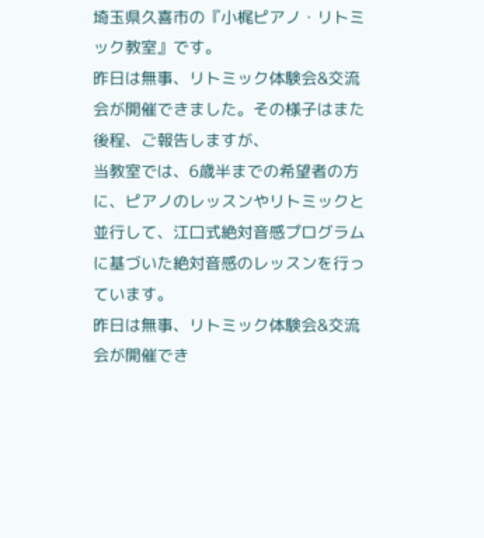埼玉県久喜市の『小梶ピアノ・リトミック教室』です。
昨日は無事、リトミック体験会&交流会が開催できました。その様子はまた後程、ご報告しますが、
当教室では、6歳半までの希望者の方に、ピアノのレッスンやリトミックと並行して、江口式絶対音感プログラムに基づいた絶対音感のレッスンを行っています。
昨日は無事、リトミック体験会&交流会が開催でき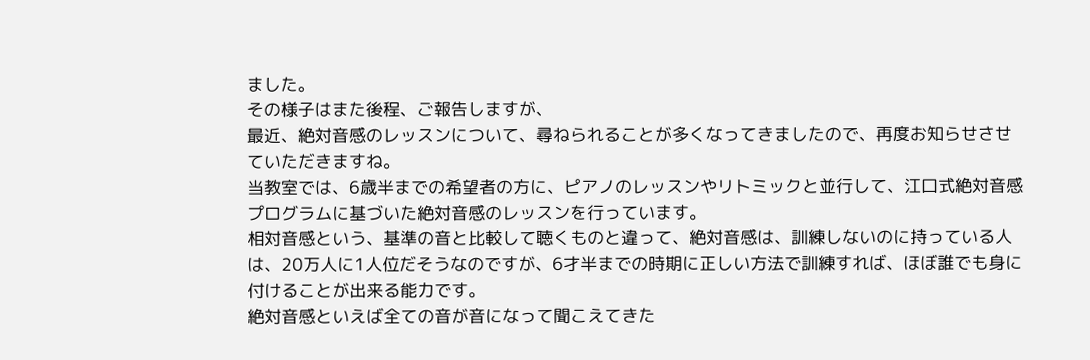ました。
その様子はまた後程、ご報告しますが、
最近、絶対音感のレッスンについて、尋ねられることが多くなってきましたので、再度お知らせさせていただきますね。
当教室では、6歳半までの希望者の方に、ピアノのレッスンやリトミックと並行して、江口式絶対音感プログラムに基づいた絶対音感のレッスンを行っています。
相対音感という、基準の音と比較して聴くものと違って、絶対音感は、訓練しないのに持っている人は、20万人に1人位だそうなのですが、6才半までの時期に正しい方法で訓練すれば、ほぼ誰でも身に付けることが出来る能力です。
絶対音感といえば全ての音が音になって聞こえてきた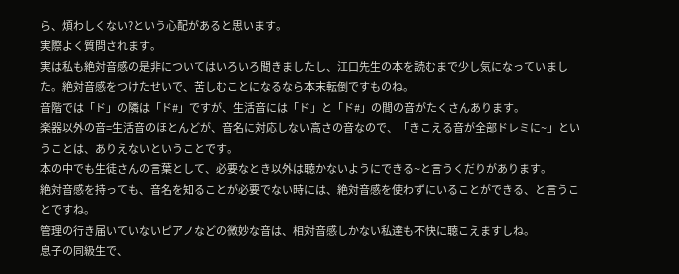ら、煩わしくない?という心配があると思います。
実際よく質問されます。
実は私も絶対音感の是非についてはいろいろ聞きましたし、江口先生の本を読むまで少し気になっていました。絶対音感をつけたせいで、苦しむことになるなら本末転倒ですものね。
音階では「ド」の隣は「ド#」ですが、生活音には「ド」と「ド#」の間の音がたくさんあります。
楽器以外の音=生活音のほとんどが、音名に対応しない高さの音なので、「きこえる音が全部ドレミに~」ということは、ありえないということです。
本の中でも生徒さんの言葉として、必要なとき以外は聴かないようにできる~と言うくだりがあります。
絶対音感を持っても、音名を知ることが必要でない時には、絶対音感を使わずにいることができる、と言うことですね。
管理の行き届いていないピアノなどの微妙な音は、相対音感しかない私達も不快に聴こえますしね。
息子の同級生で、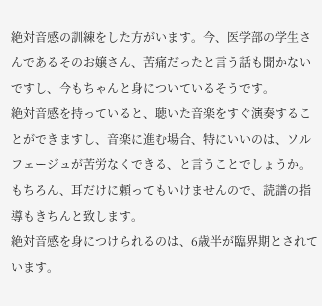絶対音感の訓練をした方がいます。今、医学部の学生さんであるそのお嬢さん、苦痛だったと言う話も聞かないですし、今もちゃんと身についているそうです。
絶対音感を持っていると、聴いた音楽をすぐ演奏することができますし、音楽に進む場合、特にいいのは、ソルフェージュが苦労なくできる、と言うことでしょうか。
もちろん、耳だけに頼ってもいけませんので、読譜の指導もきちんと致します。
絶対音感を身につけられるのは、6歳半が臨界期とされています。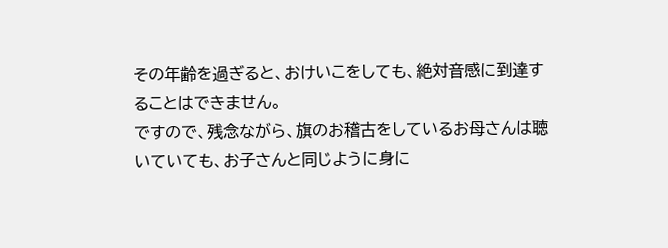その年齢を過ぎると、おけいこをしても、絶対音感に到達することはできません。
ですので、残念ながら、旗のお稽古をしているお母さんは聴いていても、お子さんと同じように身に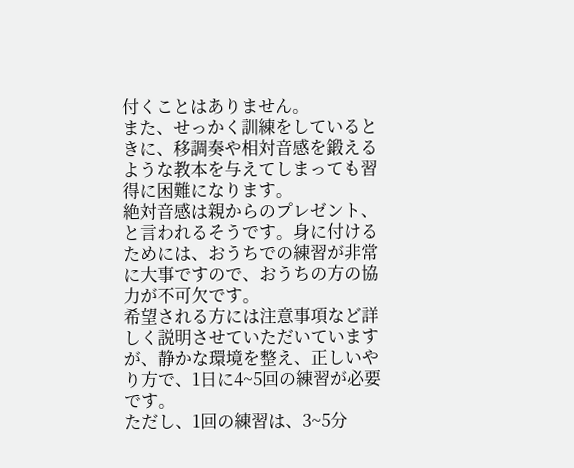付くことはありません。
また、せっかく訓練をしているときに、移調奏や相対音感を鍛えるような教本を与えてしまっても習得に困難になります。
絶対音感は親からのプレゼント、と言われるそうです。身に付けるためには、おうちでの練習が非常に大事ですので、おうちの方の協力が不可欠です。
希望される方には注意事項など詳しく説明させていただいていますが、静かな環境を整え、正しいやり方で、1日に4~5回の練習が必要です。
ただし、1回の練習は、3~5分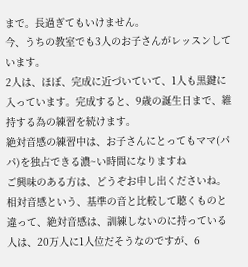まで。長過ぎてもいけません。
今、うちの教室でも3人のお子さんがレッスンしています。
2人は、ほぼ、完成に近づいていて、1人も黒鍵に入っています。完成すると、9歳の誕生日まで、維持する為の練習を続けます。
絶対音感の練習中は、お子さんにとってもママ(パパ)を独占できる濃~い時間になりますね
ご興味のある方は、どうぞお申し出くださいね。
相対音感という、基準の音と比較して聴くものと違って、絶対音感は、訓練しないのに持っている人は、20万人に1人位だそうなのですが、6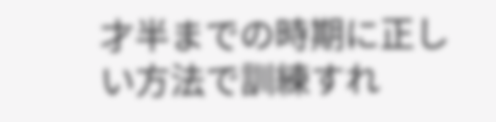才半までの時期に正しい方法で訓練すれ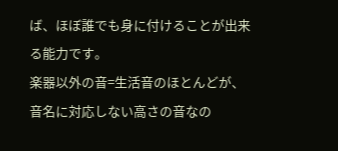ば、ほぼ誰でも身に付けることが出来る能力です。
楽器以外の音=生活音のほとんどが、音名に対応しない高さの音なの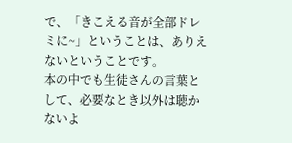で、「きこえる音が全部ドレミに~」ということは、ありえないということです。
本の中でも生徒さんの言葉として、必要なとき以外は聴かないよ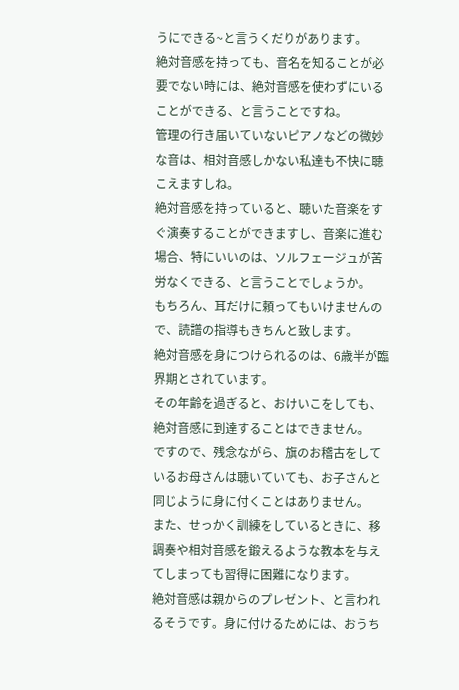うにできる~と言うくだりがあります。
絶対音感を持っても、音名を知ることが必要でない時には、絶対音感を使わずにいることができる、と言うことですね。
管理の行き届いていないピアノなどの微妙な音は、相対音感しかない私達も不快に聴こえますしね。
絶対音感を持っていると、聴いた音楽をすぐ演奏することができますし、音楽に進む場合、特にいいのは、ソルフェージュが苦労なくできる、と言うことでしょうか。
もちろん、耳だけに頼ってもいけませんので、読譜の指導もきちんと致します。
絶対音感を身につけられるのは、6歳半が臨界期とされています。
その年齢を過ぎると、おけいこをしても、絶対音感に到達することはできません。
ですので、残念ながら、旗のお稽古をしているお母さんは聴いていても、お子さんと同じように身に付くことはありません。
また、せっかく訓練をしているときに、移調奏や相対音感を鍛えるような教本を与えてしまっても習得に困難になります。
絶対音感は親からのプレゼント、と言われるそうです。身に付けるためには、おうち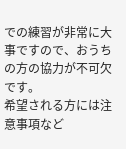での練習が非常に大事ですので、おうちの方の協力が不可欠です。
希望される方には注意事項など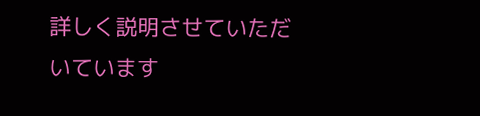詳しく説明させていただいています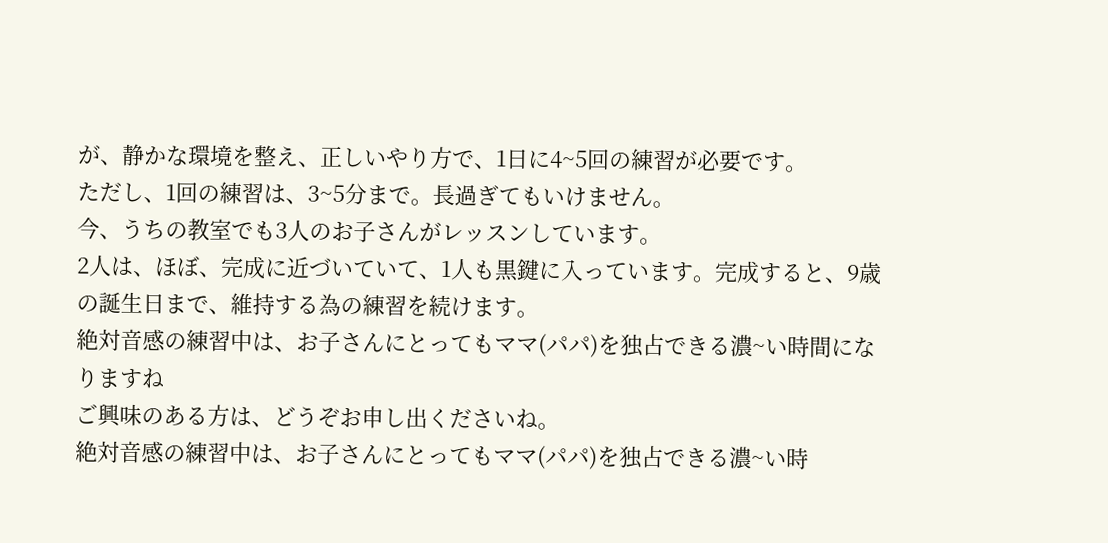が、静かな環境を整え、正しいやり方で、1日に4~5回の練習が必要です。
ただし、1回の練習は、3~5分まで。長過ぎてもいけません。
今、うちの教室でも3人のお子さんがレッスンしています。
2人は、ほぼ、完成に近づいていて、1人も黒鍵に入っています。完成すると、9歳の誕生日まで、維持する為の練習を続けます。
絶対音感の練習中は、お子さんにとってもママ(パパ)を独占できる濃~い時間になりますね
ご興味のある方は、どうぞお申し出くださいね。
絶対音感の練習中は、お子さんにとってもママ(パパ)を独占できる濃~い時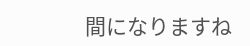間になりますね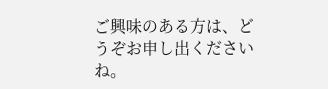ご興味のある方は、どうぞお申し出くださいね。